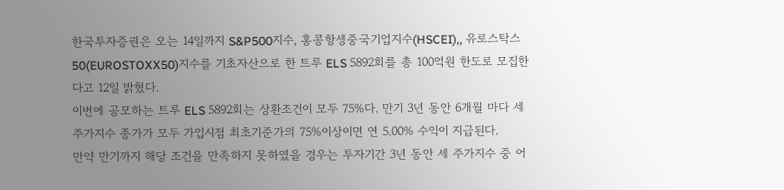한국투자증권은 오는 14일까지 S&P500지수, 홍콩항셍중국기업지수(HSCEI),, 유로스탁스50(EUROSTOXX50)지수를 기초자산으로 한 트루 ELS 5892회를 총 100억원 한도로 모집한다고 12일 밝혔다.
이번에 공모하는 트루 ELS 5892회는 상환조건이 모두 75%다. 만기 3년 동안 6개월 마다 세 주가지수 종가가 모두 가입시점 최초기준가의 75%이상이면 연 5.00% 수익이 지급된다.
만약 만기까지 해당 조건을 만족하지 못하였을 경우는 투자기간 3년 동안 세 주가지수 중 어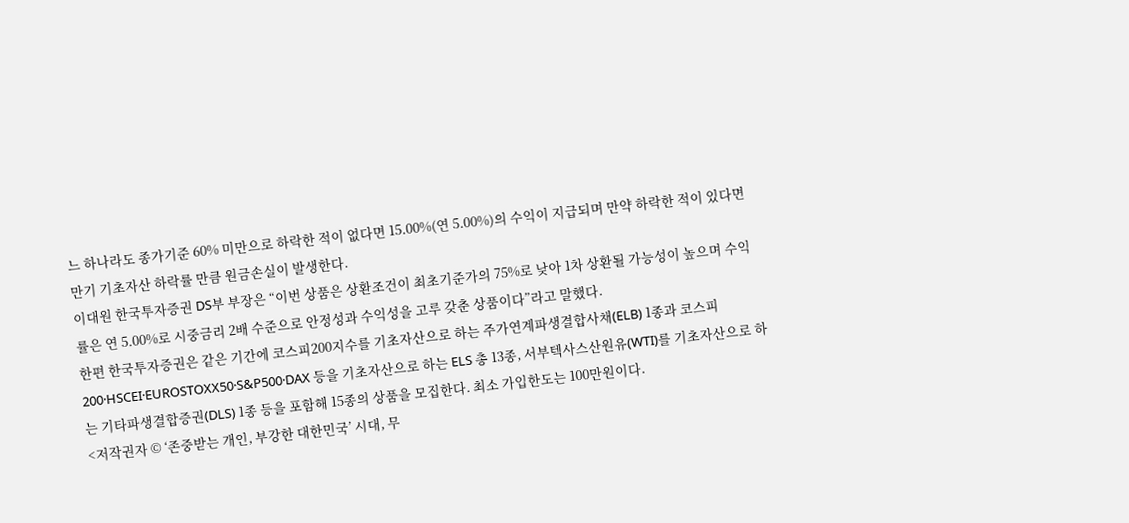느 하나라도 종가기준 60% 미만으로 하락한 적이 없다면 15.00%(연 5.00%)의 수익이 지급되며 만약 하락한 적이 있다면 만기 기초자산 하락률 만큼 원금손실이 발생한다.
이대원 한국투자증권 DS부 부장은 “이번 상품은 상환조건이 최초기준가의 75%로 낮아 1차 상환될 가능성이 높으며 수익률은 연 5.00%로 시중금리 2배 수준으로 안정성과 수익성을 고루 갖춘 상품이다”라고 말했다.
한편 한국투자증권은 같은 기간에 코스피200지수를 기초자산으로 하는 주가연계파생결합사채(ELB) 1종과 코스피200·HSCEI·EUROSTOXX50·S&P500·DAX 등을 기초자산으로 하는 ELS 총 13종, 서부텍사스산원유(WTI)를 기초자산으로 하는 기타파생결합증권(DLS) 1종 등을 포함해 15종의 상품을 모집한다. 최소 가입한도는 100만원이다.
<저작권자 © ‘존중받는 개인, 부강한 대한민국’ 시대, 무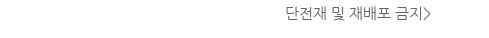단전재 및 재배포 금지>